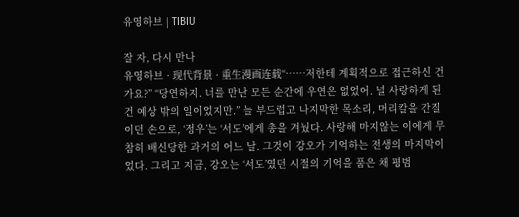유영하브 | TIBIU

잘 자, 다시 만나
유영하브 · 现代背景 · 重生漫画连载“……저한테 계획적으로 접근하신 건가요?” “당연하지. 너를 만난 모든 순간에 우연은 없었어. 널 사랑하게 된 건 예상 밖의 일이었지만.” 늘 부드럽고 나지막한 목소리, 머리칼을 간질이던 손으로, ‘정우’는 ‘서도’에게 총을 겨눴다. 사랑해 마지않는 이에게 무참히 배신당한 과거의 어느 날. 그것이 강오가 기억하는 전생의 마지막이었다. 그리고 지금, 강오는 ‘서도’였던 시절의 기억을 품은 채 평범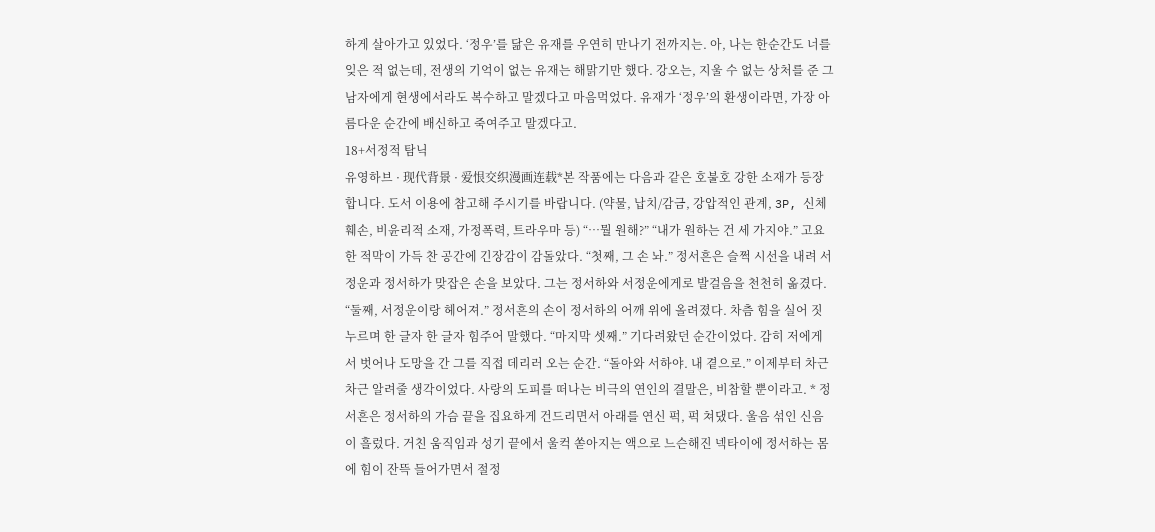하게 살아가고 있었다. ‘정우’를 닮은 유재를 우연히 만나기 전까지는. 아, 나는 한순간도 너를 잊은 적 없는데, 전생의 기억이 없는 유재는 해맑기만 했다. 강오는, 지울 수 없는 상처를 준 그 남자에게 현생에서라도 복수하고 말겠다고 마음먹었다. 유재가 ‘정우’의 환생이라면, 가장 아름다운 순간에 배신하고 죽여주고 말겠다고.
18+서정적 탐닉
유영하브 · 现代背景 · 爱恨交织漫画连载*본 작품에는 다음과 같은 호불호 강한 소재가 등장합니다. 도서 이용에 참고해 주시기를 바랍니다. (약물, 납치/감금, 강압적인 관계, 3P, 신체 훼손, 비윤리적 소재, 가정폭력, 트라우마 등) “…뭘 원해?” “내가 원하는 건 세 가지야.” 고요한 적막이 가득 찬 공간에 긴장감이 감돌았다. “첫째, 그 손 놔.” 정서흔은 슬쩍 시선을 내려 서정운과 정서하가 맞잡은 손을 보았다. 그는 정서하와 서정운에게로 발걸음을 천천히 옮겼다. “둘째, 서정운이랑 헤어져.” 정서흔의 손이 정서하의 어깨 위에 올려졌다. 차츰 힘을 실어 짓누르며 한 글자 한 글자 힘주어 말했다. “마지막 셋째.” 기다려왔던 순간이었다. 감히 저에게서 벗어나 도망을 간 그를 직접 데리러 오는 순간. “돌아와 서하야. 내 곁으로.” 이제부터 차근차근 알려줄 생각이었다. 사랑의 도피를 떠나는 비극의 연인의 결말은, 비참할 뿐이라고. * 정서흔은 정서하의 가슴 끝을 집요하게 건드리면서 아래를 연신 퍽, 퍽 쳐댔다. 울음 섞인 신음이 흘렀다. 거친 움직임과 성기 끝에서 울컥 쏟아지는 액으로 느슨해진 넥타이에 정서하는 몸에 힘이 잔뜩 들어가면서 절정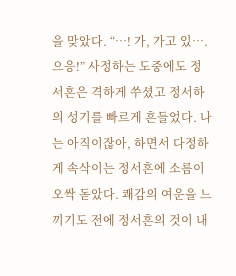을 맞았다. “…! 가, 가고 있…. 으응!” 사정하는 도중에도 정서흔은 격하게 쑤셨고 정서하의 성기를 빠르게 흔들었다. 나는 아직이잖아, 하면서 다정하게 속삭이는 정서흔에 소름이 오싹 돋았다. 쾌감의 여운을 느끼기도 전에 정서흔의 것이 내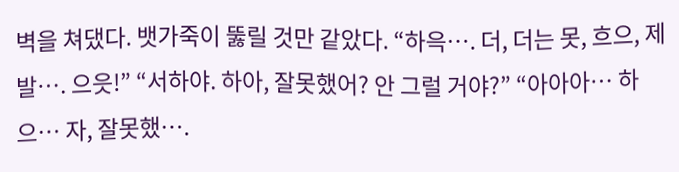벽을 쳐댔다. 뱃가죽이 뚫릴 것만 같았다. “하윽…. 더, 더는 못, 흐으, 제발…. 으읏!” “서하야. 하아, 잘못했어? 안 그럴 거야?” “아아아… 하으… 자, 잘못했….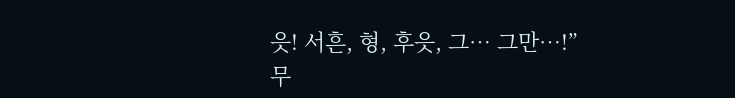읏! 서흔, 형, 후읏, 그… 그만…!” 무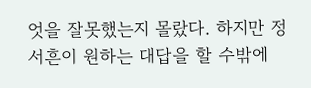엇을 잘못했는지 몰랐다. 하지만 정서흔이 원하는 대답을 할 수밖에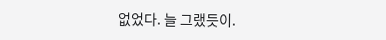없었다. 늘 그랬듯이.